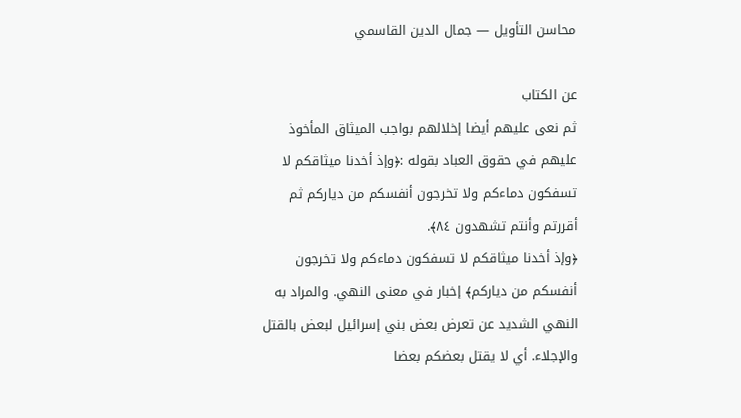محاسن التأويل — جمال الدين القاسمي

عن الكتاب
ثم نعى عليهم أيضا إخلالهم بواجب الميثاق المأخوذ عليهم في حقوق العباد بقوله :﴿وإذ أخدنا ميثاقكم لا تسفكون دماءكم ولا تخرجون أنفسكم من دياركم ثم أقررتم وأنتم تشهدون ٨٤﴾.
﴿وإذ أخدنا ميثاقكم لا تسفكون دماءكم ولا تخرجون أنفسكم من دياركم﴾ إخبار في معنى النهي. والمراد به النهي الشديد عن تعرض بعض بني إسرائيل لبعض بالقتل والإجلاء. أي لا يقتل بعضكم بعضا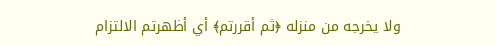ولا يخرجه من منزله ﴿ثم أقررتم﴾ أي أظهرتم الالتزام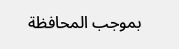بموجب المحافظة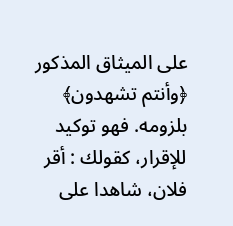على الميثاق المذكور ﴿وأنتم تشهدون﴾ بلزومه. فهو توكيد للإقرار، كقولك : أقر فلان، شاهدا على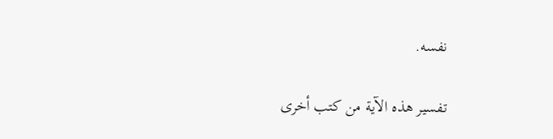نفسه.

تفسير هذه الآية من كتب أخرى